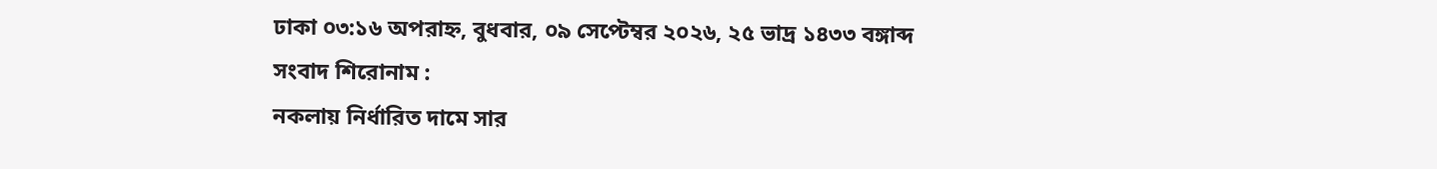ঢাকা ০৩:১৬ অপরাহ্ন, বুধবার, ০৯ সেপ্টেম্বর ২০২৬, ২৫ ভাদ্র ১৪৩৩ বঙ্গাব্দ
সংবাদ শিরোনাম :
নকলায় নির্ধারিত দামে সার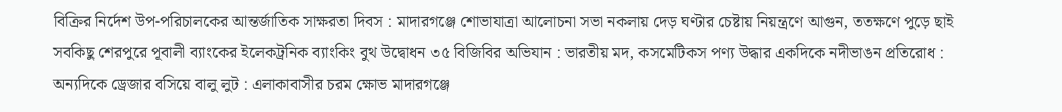বিক্রির নির্দেশ উপ-পরিচালকের আন্তর্জাতিক সাক্ষরতা দিবস : মাদারগঞ্জে শোভাযাত্রা আলোচনা সভা নকলায় দেড় ঘণ্টার চেষ্টায় নিয়ন্ত্রণে আগুন, ততক্ষণে পুড়ে ছাই সবকিছু শেরপুরে পূবালী ব্যাংকের ইলেকট্রনিক ব্যাংকিং বুথ উদ্বোধন ৩৫ বিজিবির অভিযান : ভারতীয় মদ, কসমেটিকস পণ্য উদ্ধার একদিকে নদীভাঙন প্রতিরোধ : অন্যদিকে ড্রেজার বসিয়ে বালু লুট : এলাকাবাসীর চরম ক্ষোভ মাদারগঞ্জে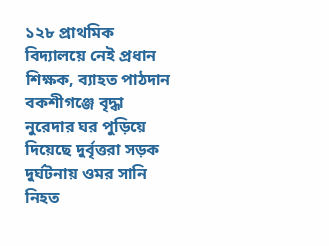১২৮ প্রাথমিক বিদ্যালয়ে নেই প্রধান শিক্ষক, ব্যাহত পাঠদান বকশীগঞ্জে বৃদ্ধা নুরেদার ঘর পুড়িয়ে দিয়েছে দুর্বৃত্তরা সড়ক দুর্ঘটনায় ওমর সানি নিহত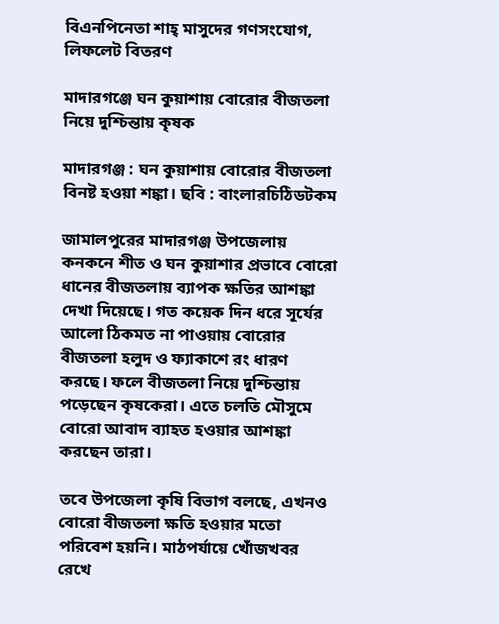বিএনপিনেতা শাহ্ মাসুদের গণসংযোগ, লিফলেট বিতরণ

মাদারগঞ্জে ঘন কুয়াশায় বোরোর বীজতলা নিয়ে দুশ্চিন্তায় কৃষক

মাদারগঞ্জ : ঘন কুয়াশায় বোরোর বীজতলা বিনষ্ট হওয়া শঙ্কা। ছবি : বাংলারচিঠিডটকম

জামালপুরের মাদারগঞ্জ উপজেলায় কনকনে শীত ও ঘন কুয়াশার প্রভাবে বোরো ধানের বীজতলায় ব্যাপক ক্ষতির আশঙ্কা দেখা দিয়েছে। গত কয়েক দিন ধরে সূর্যের আলো ঠিকমত না পাওয়ায় বোরোর বীজতলা হলুদ ও ফ্যাকাশে রং ধারণ করছে। ফলে বীজতলা নিয়ে দুশ্চিন্তায় পড়েছেন কৃষকেরা। এতে চলতি মৌসুমে বোরো আবাদ ব্যাহত হওয়ার আশঙ্কা করছেন তারা।

তবে উপজেলা কৃষি বিভাগ বলছে, এখনও বোরো বীজতলা ক্ষতি হওয়ার মতো পরিবেশ হয়নি। মাঠপর্যায়ে খোঁজখবর রেখে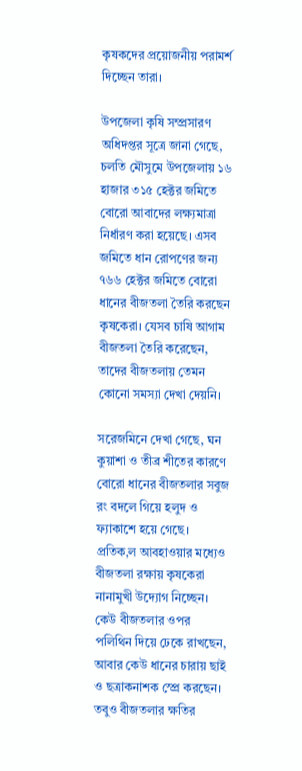কৃষকদের প্রয়োজনীয় পরামর্শ দিচ্ছেন তারা।

উপজেলা কৃষি সম্প্রসারণ অধিদপ্তর সূত্রে জানা গেছে, চলতি মৌসুমে উপজেলায় ১৬ হাজার ৩১৫ হেক্টর জমিতে বোরো আবাদের লক্ষ্যমাত্রা নির্ধারণ করা হয়েছে। এসব জমিতে ধান রোপণের জন্য ৭৬৬ হেক্টর জমিতে বোরো ধানের বীজতলা তৈরি করছেন কৃষকেরা। যেসব চাষি আগাম বীজতলা তৈরি করেছেন, তাদের বীজতলায় তেমন কোনো সমস্যা দেখা দেয়নি।

সরেজমিনে দেখা গেছে, ঘন কুয়াশা ও তীব্র শীতের কারণে বোরো ধানের বীজতলার সবুজ রং বদলে গিয়ে হলুদ ও ফ্যাকাশে হয়ে গেছে। প্রতিক‚ল আবহাওয়ার মধ্যেও বীজতলা রক্ষায় কৃষকেরা নানামুখী উদ্যোগ নিচ্ছেন। কেউ বীজতলার ওপর পলিথিন দিয়ে ঢেকে রাখছেন, আবার কেউ ধানের চারায় ছাই ও ছত্রাকনাশক স্প্রে করছেন। তবুও বীজতলার ক্ষতির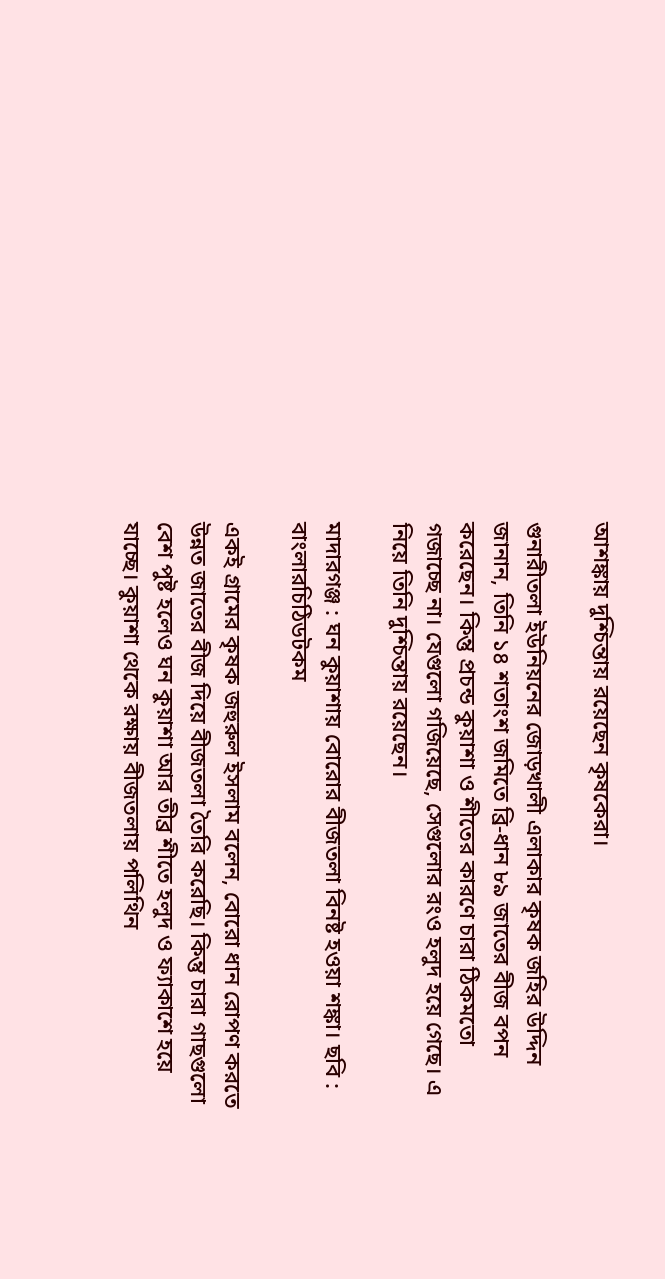আশঙ্কায় দুশ্চিন্তায় রয়েছেন কৃষকেরা।

গুনারীতলা ইউনিয়নের জোড়খালী এলাকার কৃষক জহির উদ্দিন জানান, তিনি ১৪ শতাংশ জমিতে ব্রি-ধান ৮৯ জাতের বীজ বপন করেছেন। কিন্তু প্রচন্ড কুয়াশা ও শীতের কারণে চারা ঠিকমতো গজাচ্ছে না। যেগুলো গজিয়েছে, সেগুলোর রংও হলুদ হয়ে গেছে। এ নিয়ে তিনি দুশ্চিন্তায় রয়েছেন।

মাদারগঞ্জ : ঘন কুয়াশায় বোরোর বীজতলা বিনষ্ট হওয়া শঙ্কা। ছবি : বাংলারচিঠিডটকম

একই গ্রামের কৃষক জহুরুল ইসলাম বলেন, বোরো ধান রোপণ করতে উন্নত জাতের বীজ দিয়ে বীজতলা তৈরি করেছি। কিন্তু চারা গাছগুলো বেশ পুষ্ট হলেও ঘন কুয়াশা আর তীব্র শীতে হলুদ ও ফ্যাকাশে হয়ে যাচ্ছে। কুয়াশা থেকে রক্ষায় বীজতলায় পলিথিন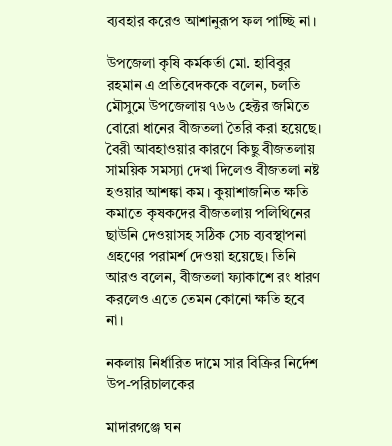ব্যবহার করেও আশানুরূপ ফল পাচ্ছি না।

উপজেলা কৃষি কর্মকর্তা মো. হাবিবুর রহমান এ প্রতিবেদককে বলেন, চলতি মৌসুমে উপজেলায় ৭৬৬ হেক্টর জমিতে বোরো ধানের বীজতলা তৈরি করা হয়েছে। বৈরী আবহাওয়ার কারণে কিছু বীজতলায় সাময়িক সমস্যা দেখা দিলেও বীজতলা নষ্ট হওয়ার আশঙ্কা কম। কুয়াশাজনিত ক্ষতি কমাতে কৃষকদের বীজতলায় পলিথিনের ছাউনি দেওয়াসহ সঠিক সেচ ব্যবস্থাপনা গ্রহণের পরামর্শ দেওয়া হয়েছে। তিনি আরও বলেন, বীজতলা ফ্যাকাশে রং ধারণ করলেও এতে তেমন কোনো ক্ষতি হবে না।

নকলায় নির্ধারিত দামে সার বিক্রির নির্দেশ উপ-পরিচালকের

মাদারগঞ্জে ঘন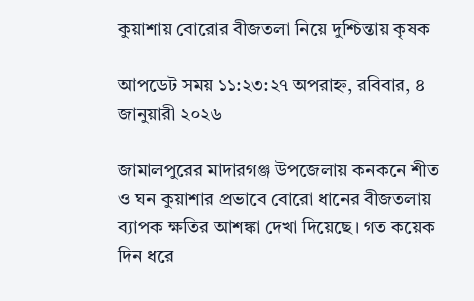কুয়াশায় বোরোর বীজতলা নিয়ে দুশ্চিন্তায় কৃষক

আপডেট সময় ১১:২৩:২৭ অপরাহ্ন, রবিবার, ৪ জানুয়ারী ২০২৬

জামালপুরের মাদারগঞ্জ উপজেলায় কনকনে শীত ও ঘন কুয়াশার প্রভাবে বোরো ধানের বীজতলায় ব্যাপক ক্ষতির আশঙ্কা দেখা দিয়েছে। গত কয়েক দিন ধরে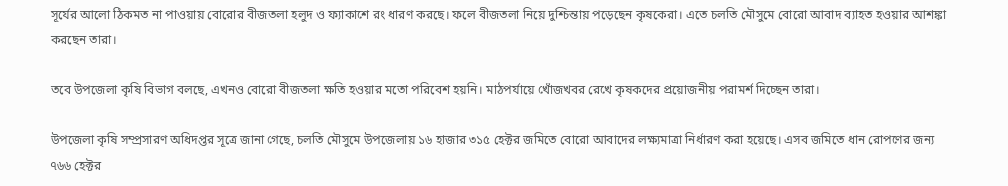সূর্যের আলো ঠিকমত না পাওয়ায় বোরোর বীজতলা হলুদ ও ফ্যাকাশে রং ধারণ করছে। ফলে বীজতলা নিয়ে দুশ্চিন্তায় পড়েছেন কৃষকেরা। এতে চলতি মৌসুমে বোরো আবাদ ব্যাহত হওয়ার আশঙ্কা করছেন তারা।

তবে উপজেলা কৃষি বিভাগ বলছে, এখনও বোরো বীজতলা ক্ষতি হওয়ার মতো পরিবেশ হয়নি। মাঠপর্যায়ে খোঁজখবর রেখে কৃষকদের প্রয়োজনীয় পরামর্শ দিচ্ছেন তারা।

উপজেলা কৃষি সম্প্রসারণ অধিদপ্তর সূত্রে জানা গেছে, চলতি মৌসুমে উপজেলায় ১৬ হাজার ৩১৫ হেক্টর জমিতে বোরো আবাদের লক্ষ্যমাত্রা নির্ধারণ করা হয়েছে। এসব জমিতে ধান রোপণের জন্য ৭৬৬ হেক্টর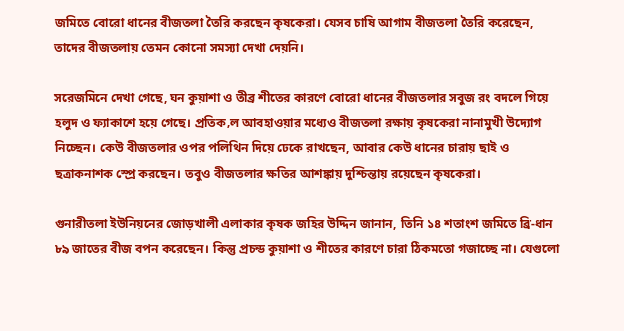জমিতে বোরো ধানের বীজতলা তৈরি করছেন কৃষকেরা। যেসব চাষি আগাম বীজতলা তৈরি করেছেন, তাদের বীজতলায় তেমন কোনো সমস্যা দেখা দেয়নি।

সরেজমিনে দেখা গেছে, ঘন কুয়াশা ও তীব্র শীতের কারণে বোরো ধানের বীজতলার সবুজ রং বদলে গিয়ে হলুদ ও ফ্যাকাশে হয়ে গেছে। প্রতিক‚ল আবহাওয়ার মধ্যেও বীজতলা রক্ষায় কৃষকেরা নানামুখী উদ্যোগ নিচ্ছেন। কেউ বীজতলার ওপর পলিথিন দিয়ে ঢেকে রাখছেন, আবার কেউ ধানের চারায় ছাই ও ছত্রাকনাশক স্প্রে করছেন। তবুও বীজতলার ক্ষতির আশঙ্কায় দুশ্চিন্তায় রয়েছেন কৃষকেরা।

গুনারীতলা ইউনিয়নের জোড়খালী এলাকার কৃষক জহির উদ্দিন জানান, তিনি ১৪ শতাংশ জমিতে ব্রি-ধান ৮৯ জাতের বীজ বপন করেছেন। কিন্তু প্রচন্ড কুয়াশা ও শীতের কারণে চারা ঠিকমতো গজাচ্ছে না। যেগুলো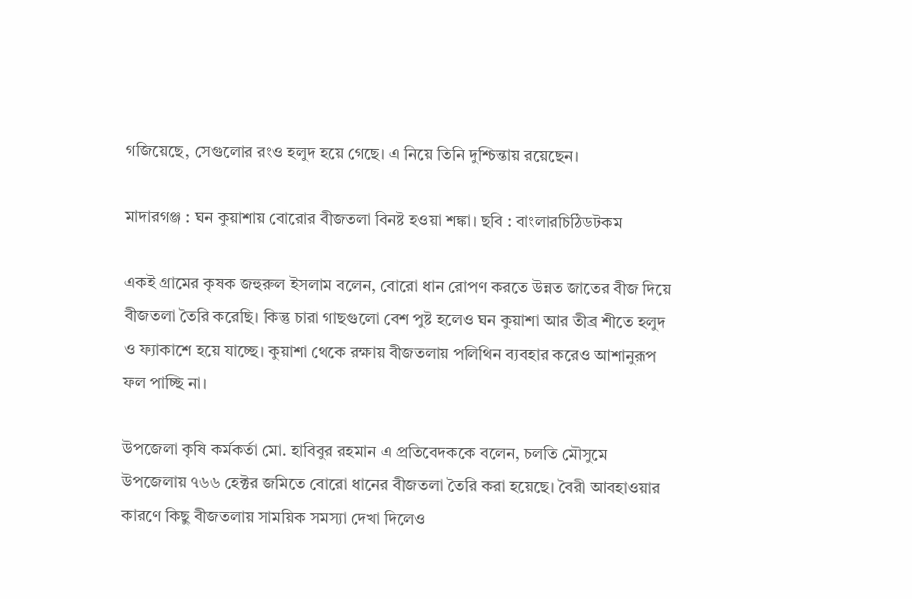গজিয়েছে, সেগুলোর রংও হলুদ হয়ে গেছে। এ নিয়ে তিনি দুশ্চিন্তায় রয়েছেন।

মাদারগঞ্জ : ঘন কুয়াশায় বোরোর বীজতলা বিনষ্ট হওয়া শঙ্কা। ছবি : বাংলারচিঠিডটকম

একই গ্রামের কৃষক জহুরুল ইসলাম বলেন, বোরো ধান রোপণ করতে উন্নত জাতের বীজ দিয়ে বীজতলা তৈরি করেছি। কিন্তু চারা গাছগুলো বেশ পুষ্ট হলেও ঘন কুয়াশা আর তীব্র শীতে হলুদ ও ফ্যাকাশে হয়ে যাচ্ছে। কুয়াশা থেকে রক্ষায় বীজতলায় পলিথিন ব্যবহার করেও আশানুরূপ ফল পাচ্ছি না।

উপজেলা কৃষি কর্মকর্তা মো. হাবিবুর রহমান এ প্রতিবেদককে বলেন, চলতি মৌসুমে উপজেলায় ৭৬৬ হেক্টর জমিতে বোরো ধানের বীজতলা তৈরি করা হয়েছে। বৈরী আবহাওয়ার কারণে কিছু বীজতলায় সাময়িক সমস্যা দেখা দিলেও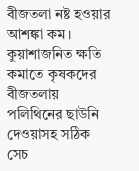বীজতলা নষ্ট হওয়ার আশঙ্কা কম। কুয়াশাজনিত ক্ষতি কমাতে কৃষকদের বীজতলায় পলিথিনের ছাউনি দেওয়াসহ সঠিক সেচ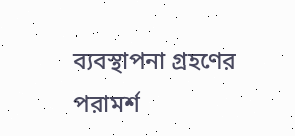ব্যবস্থাপনা গ্রহণের পরামর্শ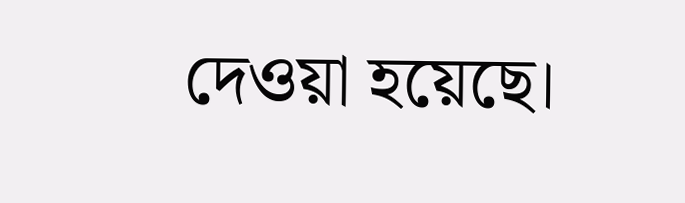দেওয়া হয়েছে।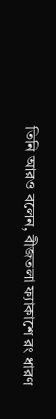তিনি আরও বলেন, বীজতলা ফ্যাকাশে রং ধারণ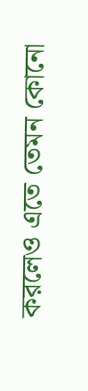করলেও এতে তেমন কোনো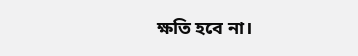ক্ষতি হবে না।